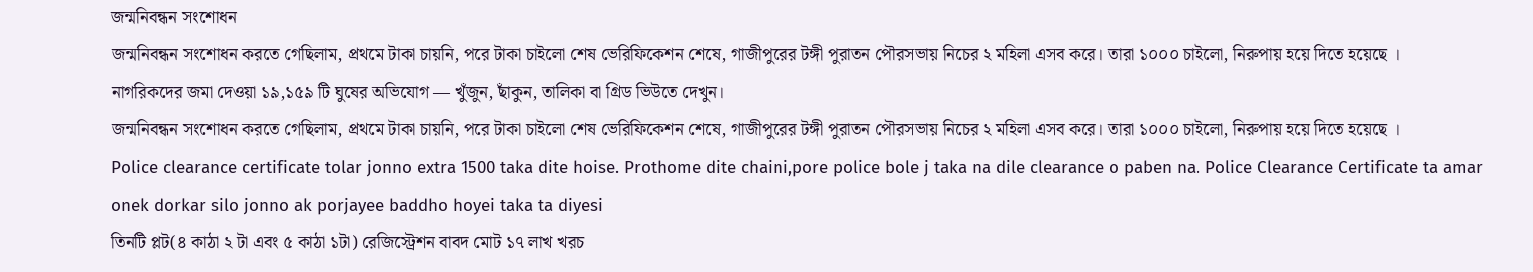জন্মনিবন্ধন সংশোধন
জন্মনিবন্ধন সংশোধন করতে গেছিলাম, প্রথমে টাকা চায়নি, পরে টাকা চাইলো শেষ ভেরিফিকেশন শেষে, গাজীপুরের টঙ্গী পুরাতন পৌরসভায় নিচের ২ মহিলা এসব করে। তারা ১০০০ চাইলো, নিরুপায় হয়ে দিতে হয়েছে ।
নাগরিকদের জমা দেওয়া ১৯,১৫৯ টি ঘুষের অভিযোগ — খুঁজুন, ছাঁকুন, তালিকা বা গ্রিড ভিউতে দেখুন।
জন্মনিবন্ধন সংশোধন করতে গেছিলাম, প্রথমে টাকা চায়নি, পরে টাকা চাইলো শেষ ভেরিফিকেশন শেষে, গাজীপুরের টঙ্গী পুরাতন পৌরসভায় নিচের ২ মহিলা এসব করে। তারা ১০০০ চাইলো, নিরুপায় হয়ে দিতে হয়েছে ।
Police clearance certificate tolar jonno extra 1500 taka dite hoise. Prothome dite chaini,pore police bole j taka na dile clearance o paben na. Police Clearance Certificate ta amar onek dorkar silo jonno ak porjayee baddho hoyei taka ta diyesi
তিনটি প্লট(৪ কাঠা ২ টা এবং ৫ কাঠা ১টা) রেজিস্ট্রেশন বাবদ মোট ১৭ লাখ খরচ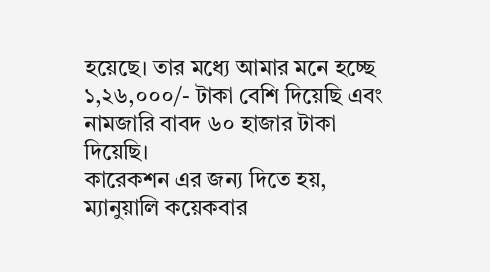হয়েছে। তার মধ্যে আমার মনে হচ্ছে ১,২৬,০০০/- টাকা বেশি দিয়েছি এবং নামজারি বাবদ ৬০ হাজার টাকা দিয়েছি।
কারেকশন এর জন্য দিতে হয়, ম্যানুয়ালি কয়েকবার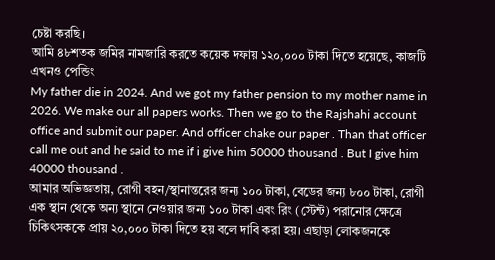চেষ্টা করছি।
আমি ৪৮শতক জমির নামজারি করতে কয়েক দফায় ১২০,০০০ টাকা দিতে হয়েছে, কাজটি এখনও পেন্ডিং
My father die in 2024. And we got my father pension to my mother name in 2026. We make our all papers works. Then we go to the Rajshahi account office and submit our paper. And officer chake our paper . Than that officer call me out and he said to me if i give him 50000 thousand . But I give him 40000 thousand .
আমার অভিজ্ঞতায়, রোগী বহন/স্থানান্তরের জন্য ১০০ টাকা, বেডের জন্য ৮০০ টাকা, রোগী এক স্থান থেকে অন্য স্থানে নেওয়ার জন্য ১০০ টাকা এবং রিং (স্টেন্ট) পরানোর ক্ষেত্রে চিকিৎসককে প্রায় ২০,০০০ টাকা দিতে হয় বলে দাবি করা হয়। এছাড়া লোকজনকে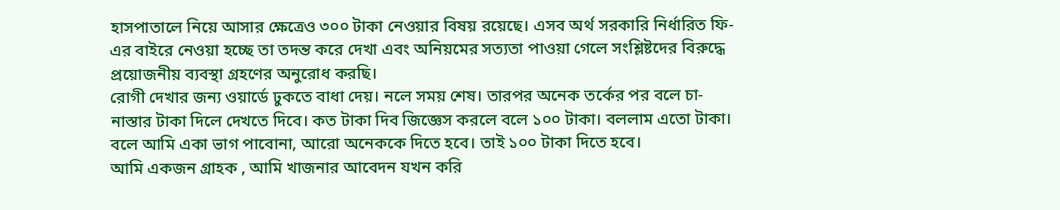হাসপাতালে নিয়ে আসার ক্ষেত্রেও ৩০০ টাকা নেওয়ার বিষয় রয়েছে। এসব অর্থ সরকারি নির্ধারিত ফি-এর বাইরে নেওয়া হচ্ছে তা তদন্ত করে দেখা এবং অনিয়মের সত্যতা পাওয়া গেলে সংশ্লিষ্টদের বিরুদ্ধে প্রয়োজনীয় ব্যবস্থা গ্রহণের অনুরোধ করছি।
রোগী দেখার জন্য ওয়ার্ডে ঢুকতে বাধা দেয়। নলে সময় শেষ। তারপর অনেক তর্কের পর বলে চা-নাস্তার টাকা দিলে দেখতে দিবে। কত টাকা দিব জিজ্ঞেস করলে বলে ১০০ টাকা। বললাম এতো টাকা। বলে আমি একা ভাগ পাবোনা, আরো অনেককে দিতে হবে। তাই ১০০ টাকা দিতে হবে।
আমি একজন গ্রাহক , আমি খাজনার আবেদন যখন করি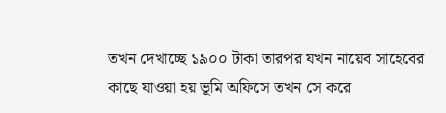তখন দেখাচ্ছে ১৯০০ টাকা তারপর যখন নায়েব সাহেবের কাছে যাওয়া হয় ভূমি অফিসে তখন সে করে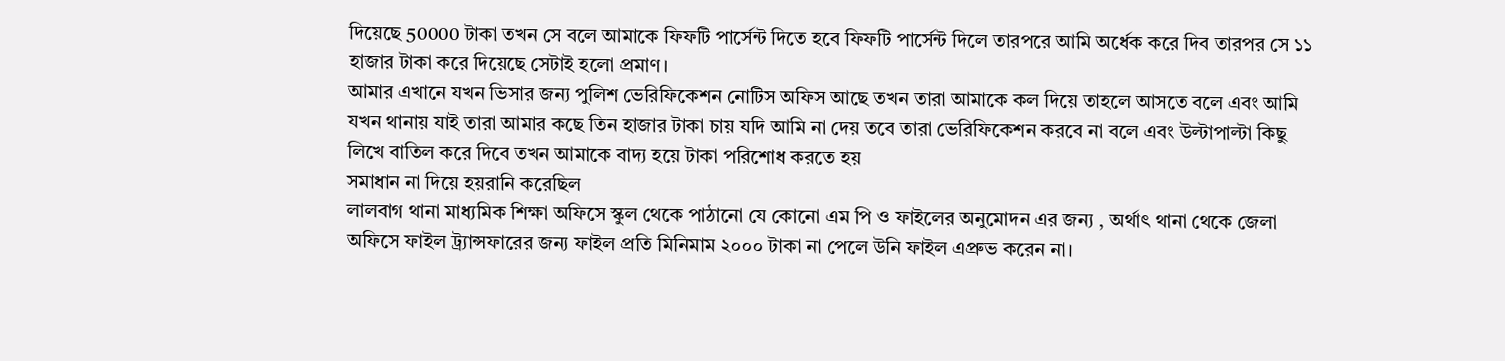দিয়েছে 50000 টাকা তখন সে বলে আমাকে ফিফটি পার্সেন্ট দিতে হবে ফিফটি পার্সেন্ট দিলে তারপরে আমি অর্ধেক করে দিব তারপর সে ১১ হাজার টাকা করে দিয়েছে সেটাই হলো প্রমাণ।
আমার এখানে যখন ভিসার জন্য পুলিশ ভেরিফিকেশন নোটিস অফিস আছে তখন তারা আমাকে কল দিয়ে তাহলে আসতে বলে এবং আমি যখন থানায় যাই তারা আমার কছে তিন হাজার টাকা চায় যদি আমি না দেয় তবে তারা ভেরিফিকেশন করবে না বলে এবং উল্টাপাল্টা কিছু লিখে বাতিল করে দিবে তখন আমাকে বাদ্য হয়ে টাকা পরিশোধ করতে হয়
সমাধান না দিয়ে হয়রানি করেছিল
লালবাগ থানা মাধ্যমিক শিক্ষা অফিসে স্কুল থেকে পাঠানো যে কোনো এম পি ও ফাইলের অনুমোদন এর জন্য , অর্থাৎ থানা থেকে জেলা অফিসে ফাইল ট্র্যান্সফারের জন্য ফাইল প্রতি মিনিমাম ২০০০ টাকা না পেলে উনি ফাইল এপ্রুভ করেন না।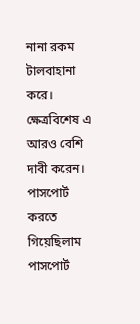নানা রকম টালবাহানা করে। ক্ষেত্রবিশেষ এ আরও বেশি দাবী করেন।
পাসপোর্ট করতে গিয়েছিলাম পাসপোর্ট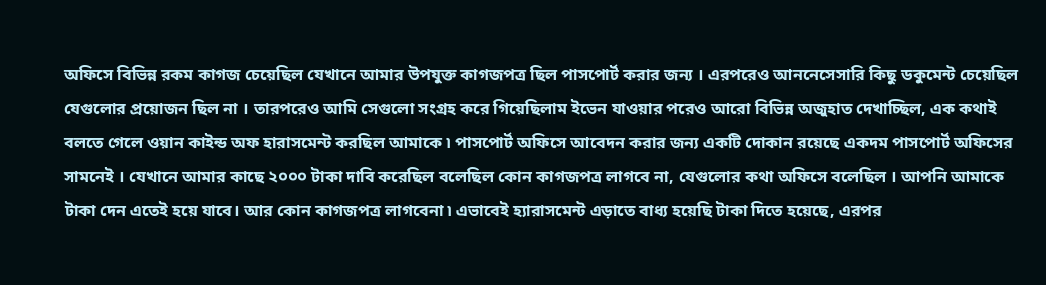অফিসে বিভিন্ন রকম কাগজ চেয়েছিল যেখানে আমার উপযুক্ত কাগজপত্র ছিল পাসপোর্ট করার জন্য । এরপরেও আননেসেসারি কিছু ডকুমেন্ট চেয়েছিল যেগুলোর প্রয়োজন ছিল না । তারপরেও আমি সেগুলো সংগ্রহ করে গিয়েছিলাম ইভেন যাওয়ার পরেও আরো বিভিন্ন অজুহাত দেখাচ্ছিল, এক কথাই বলতে গেলে ওয়ান কাইন্ড অফ হারাসমেন্ট করছিল আমাকে ৷ পাসপোর্ট অফিসে আবেদন করার জন্য একটি দোকান রয়েছে একদম পাসপোর্ট অফিসের সামনেই । যেখানে আমার কাছে ২০০০ টাকা দাবি করেছিল বলেছিল কোন কাগজপত্র লাগবে না, যেগুলোর কথা অফিসে বলেছিল । আপনি আমাকে টাকা দেন এতেই হয়ে যাবে। আর কোন কাগজপত্র লাগবেনা ৷ এভাবেই হ্যারাসমেন্ট এড়াতে বাধ্য হয়েছি টাকা দিতে হয়েছে, এরপর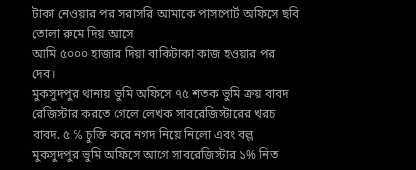টাকা নেওয়ার পর সরাসরি আমাকে পাসপোর্ট অফিসে ছবি তোলা রুমে দিয় আসে
আমি ৫০০০ হাজার দিয়া বাকিটাকা কাজ হওয়ার পর দেব।
মুকসুদপুর থানায় ভুমি অফিসে ৭৫ শতক ভুমি ক্রয় বাবদ রেজিস্টার করতে গেলে লেখক সাবরেজিস্টারের খরচ বাবদ. ৫ ℅ চুক্তি করে নগদ নিয়ে নিলো এবং বল্ল মুকসুদপুর ভুমি অফিসে আগে সাবরেজিস্টার ১% নিত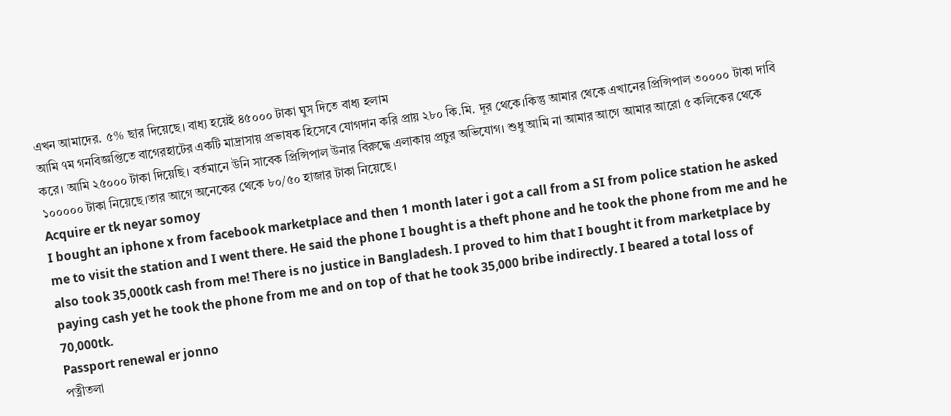এখন আমাদের. ৫% ছার দিয়েছে। বাধ্য হয়েই ৪৫০০০ টাকা ঘুস দিতে বাধ্য হলাম
আমি ৭ম গনবিজ্ঞপ্তিতে বাগেরহাটের একটি মাদ্রাসায় প্রভাষক হিসেবে যোগদান করি প্রায় ২৮০ কি.মি. দূর থেকে।কিন্তু আমার থেকে এখানের প্রিন্সিপাল ৩০০০০ টাকা দাবি করে। আমি ২৫০০০ টাকা দিয়েছি। বর্তমানে উনি সাবেক প্রিন্সিপাল উনার বিরুদ্ধে এলাকায় প্রচুর অভিযোগ। শুধু আমি না আমার আগে আমার আরো ৫ কলিকের থেকে ১০০০০০ টাকা নিয়েছে।তার আগে অনেকের থেকে ৮০/৫০ হাজার টাকা নিয়েছে।
Acquire er tk neyar somoy
I bought an iphone x from facebook marketplace and then 1 month later i got a call from a SI from police station he asked me to visit the station and I went there. He said the phone I bought is a theft phone and he took the phone from me and he also took 35,000tk cash from me! There is no justice in Bangladesh. I proved to him that I bought it from marketplace by paying cash yet he took the phone from me and on top of that he took 35,000 bribe indirectly. I beared a total loss of 70,000tk.
Passport renewal er jonno
পত্নীতলা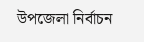উপজেলা নির্বাচন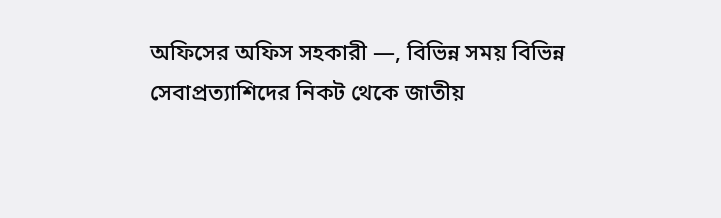অফিসের অফিস সহকারী —, বিভিন্ন সময় বিভিন্ন সেবাপ্রত্যাশিদের নিকট থেকে জাতীয়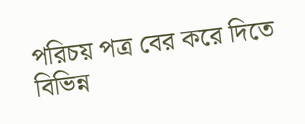পরিচয় পত্র বের করে দিতে বিভিন্ন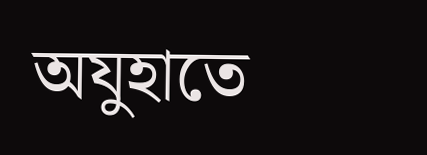অযুহাতে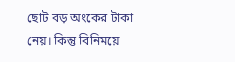ছোট বড় অংকের টাকা নেয়। কিন্তু বিনিময়ে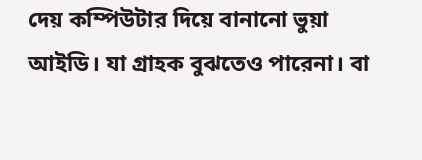দেয় কম্পিউটার দিয়ে বানানো ভুয়া আইডি। যা গ্রাহক বুঝতেও পারেনা। বা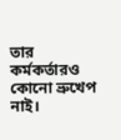তার কর্মকর্তারও কোনো ভ্রুখেপ নাই।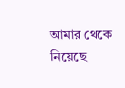আমার থেকে নিয়েছে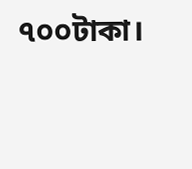৭০০টাকা।